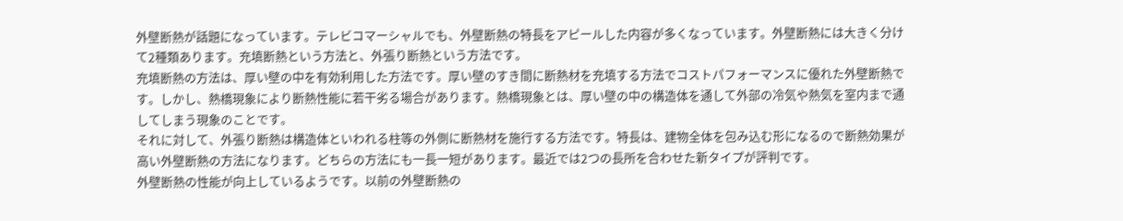外壁断熱が話題になっています。テレビコマーシャルでも、外壁断熱の特長をアピールした内容が多くなっています。外壁断熱には大きく分けて2種類あります。充填断熱という方法と、外張り断熱という方法です。
充填断熱の方法は、厚い壁の中を有効利用した方法です。厚い壁のすき間に断熱材を充填する方法でコストパフォーマンスに優れた外壁断熱です。しかし、熱橋現象により断熱性能に若干劣る場合があります。熱橋現象とは、厚い壁の中の構造体を通して外部の冷気や熱気を室内まで通してしまう現象のことです。
それに対して、外張り断熱は構造体といわれる柱等の外側に断熱材を施行する方法です。特長は、建物全体を包み込む形になるので断熱効果が高い外壁断熱の方法になります。どちらの方法にも一長一短があります。最近では2つの長所を合わせた新タイプが評判です。
外壁断熱の性能が向上しているようです。以前の外壁断熱の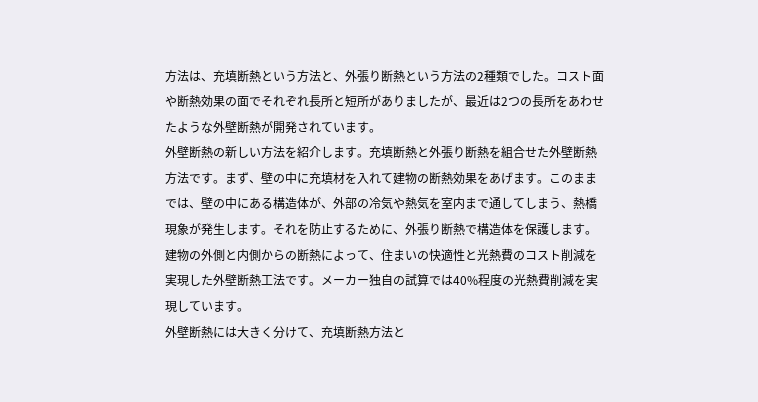方法は、充填断熱という方法と、外張り断熱という方法の2種類でした。コスト面や断熱効果の面でそれぞれ長所と短所がありましたが、最近は2つの長所をあわせたような外壁断熱が開発されています。
外壁断熱の新しい方法を紹介します。充填断熱と外張り断熱を組合せた外壁断熱方法です。まず、壁の中に充填材を入れて建物の断熱効果をあげます。このままでは、壁の中にある構造体が、外部の冷気や熱気を室内まで通してしまう、熱橋現象が発生します。それを防止するために、外張り断熱で構造体を保護します。
建物の外側と内側からの断熱によって、住まいの快適性と光熱費のコスト削減を実現した外壁断熱工法です。メーカー独自の試算では40%程度の光熱費削減を実現しています。
外壁断熱には大きく分けて、充填断熱方法と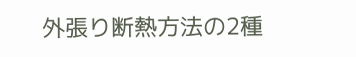外張り断熱方法の2種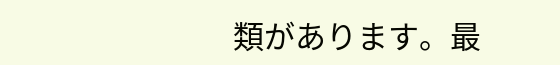類があります。最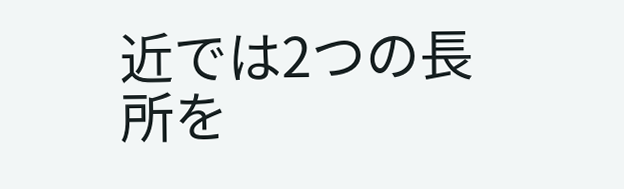近では2つの長所を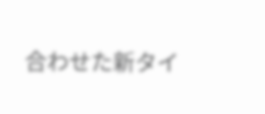合わせた新タイ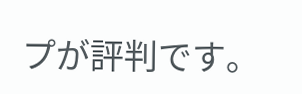プが評判です。